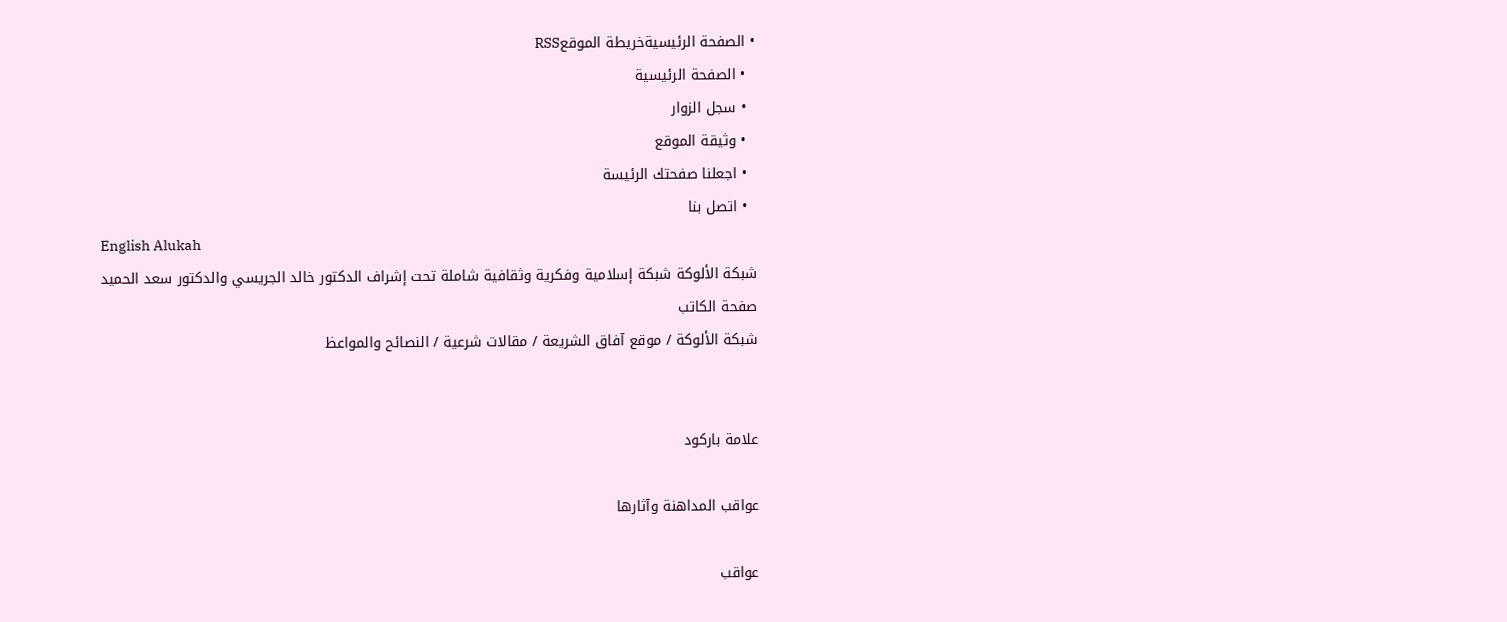• الصفحة الرئيسيةخريطة الموقعRSS
  • الصفحة الرئيسية
  • سجل الزوار
  • وثيقة الموقع
  • اجعلنا صفحتك الرئيسة
  • اتصل بنا
English Alukah
شبكة الألوكة شبكة إسلامية وفكرية وثقافية شاملة تحت إشراف الدكتور خالد الجريسي والدكتور سعد الحميد
صفحة الكاتب
شبكة الألوكة / موقع آفاق الشريعة / مقالات شرعية / النصائح والمواعظ


علامة باركود

عواقب المداهنة وآثارها

عواقب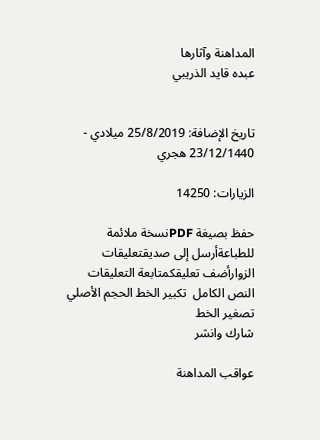المداهنة وآثارها
عبده قايد الذريبي


تاريخ الإضافة: 25/8/2019 ميلادي - 23/12/1440 هجري

الزيارات: 14250

حفظ بصيغة PDFنسخة ملائمة للطباعةأرسل إلى صديقتعليقات الزوارأضف تعليقكمتابعة التعليقات
النص الكامل  تكبير الخط الحجم الأصلي تصغير الخط
شارك وانشر

عواقب المداهنة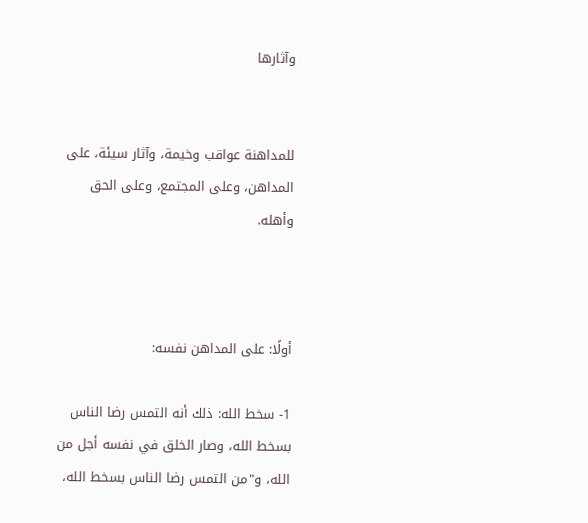وآثارها


للمداهنة عواقب وخيمة، وآثار سيئة، على المداهن، وعلى المجتمع، وعلى الحق وأهله.



أولًا: على المداهن نفسه:

1- سخط الله: ذلك أنه التمس رضا الناس بسخط الله، وصار الخلق في نفسه أجل من الله، و"من التمس رضا الناس بسخط الله،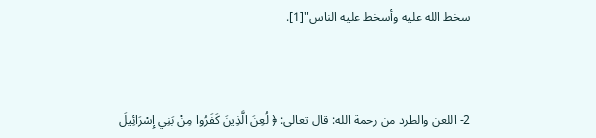سخط الله عليه وأسخط عليه الناس"[1].



2- اللعن والطرد من رحمة الله: قال تعالى: ﴿ لُعِنَ الَّذِينَ كَفَرُوا مِنْ بَنِي إِسْرَائِيلَ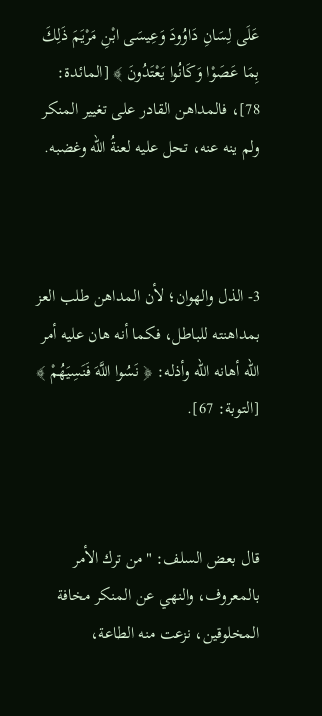عَلَى لِسَانِ دَاوُودَ وَعِيسَى ابْنِ مَرْيَمَ ذَلِكَ بِمَا عَصَوْا وَكَانُوا يَعْتَدُونَ ﴾ [المائدة: 78]، فالمداهن القادر على تغيير المنكر ولم ينه عنه، تحل عليه لعنةُ الله وغضبه.



3- الذل والهوان؛ لأن المداهن طلب العز بمداهنته للباطل، فكما أنه هان عليه أمر الله أهانه الله وأذله: ﴿ نَسُوا اللَّهَ فَنَسِيَهُمْ ﴾ [التوبة: 67].



قال بعض السلف: "من ترك الأمر بالمعروف، والنهي عن المنكر مخافة المخلوقين، نزعت منه الطاعة،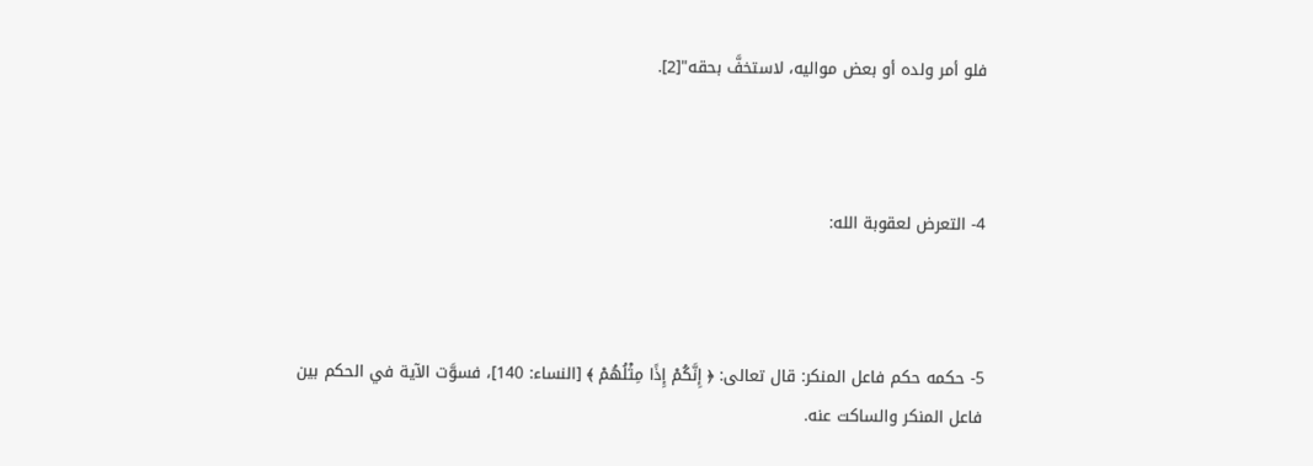فلو أمر ولده أو بعض مواليه، لاستخفَّ بحقه"[2].



4- التعرض لعقوبة الله:



5- حكمه حكم فاعل المنكر: قال تعالى: ﴿ إِنَّكُمْ إِذًا مِثْلُهُمْ ﴾ [النساء: 140]، فسوَّت الآية في الحكم بين فاعل المنكر والساكت عنه.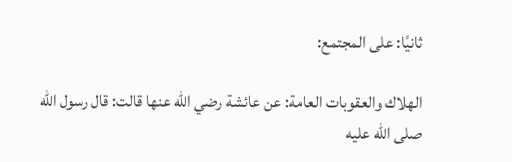ثانيًا: على المجتمع:

الهلاك والعقوبات العامة: عن عائشة رضي الله عنها قالت: قال رسول الله صلى الله عليه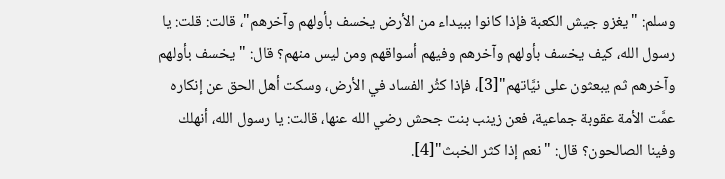وسلم: "يغزو جيش الكعبة فإذا كانوا ببيداء من الأرض يخسف بأولهم وآخرهم"، قالت: قلت: يا رسول الله، كيف يخسف بأولهم وآخرهم وفيهم أسواقهم ومن ليس منهم؟ قال: "يخسف بأولهم وآخرهم ثم يبعثون على نيَّاتهم"[3]، فإذا كثُر الفساد في الأرض، وسكت أهل الحق عن إنكاره عمَّت الأمة عقوبة جماعية، فعن زينب بنت جحش رضي الله عنها، قالت: يا رسول الله، أنهلك وفينا الصالحون؟ قال: "نعم إذا كثر الخبث"[4].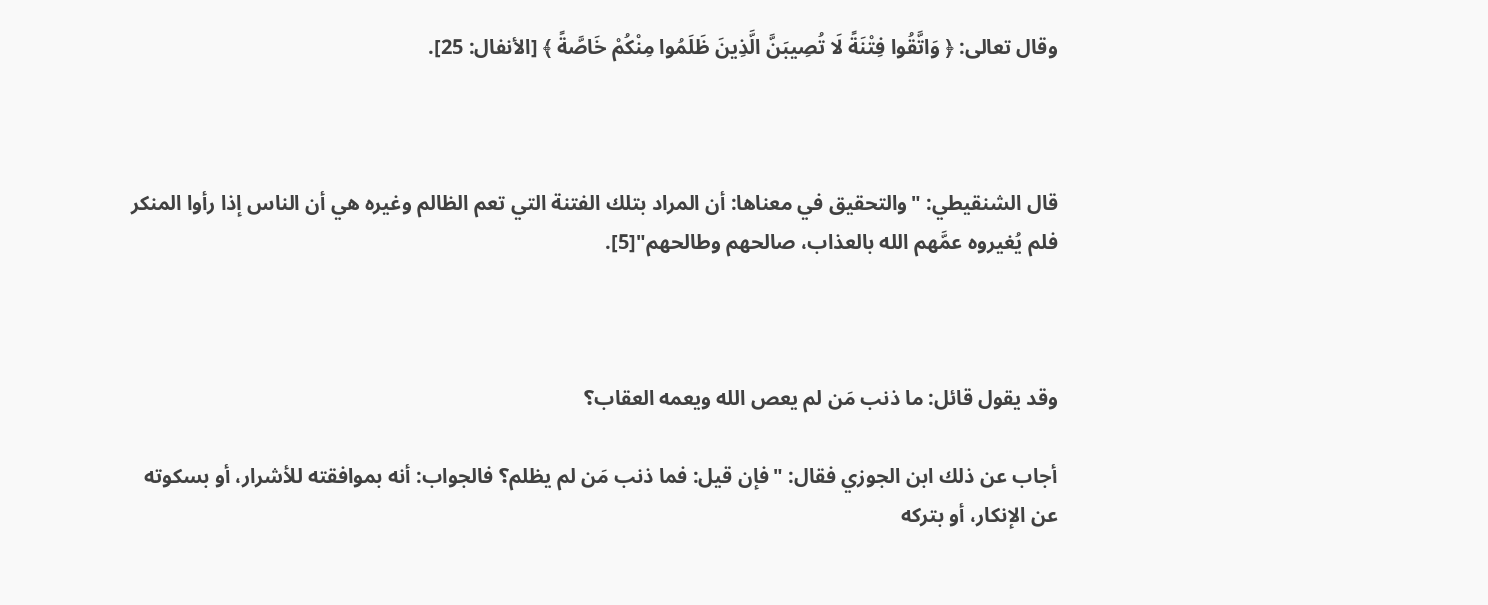وقال تعالى: ﴿ وَاتَّقُوا فِتْنَةً لَا تُصِيبَنَّ الَّذِينَ ظَلَمُوا مِنْكُمْ خَاصَّةً ﴾ [الأنفال: 25].



قال الشنقيطي: "والتحقيق في معناها: أن المراد بتلك الفتنة التي تعم الظالم وغيره هي أن الناس إذا رأوا المنكر فلم يُغيروه عمَّهم الله بالعذاب، صالحهم وطالحهم"[5].



وقد يقول قائل: ما ذنب مَن لم يعص الله ويعمه العقاب؟

أجاب عن ذلك ابن الجوزي فقال: "فإن قيل: فما ذنب مَن لم يظلم؟ فالجواب: أنه بموافقته للأشرار، أو بسكوته عن الإنكار، أو بتركه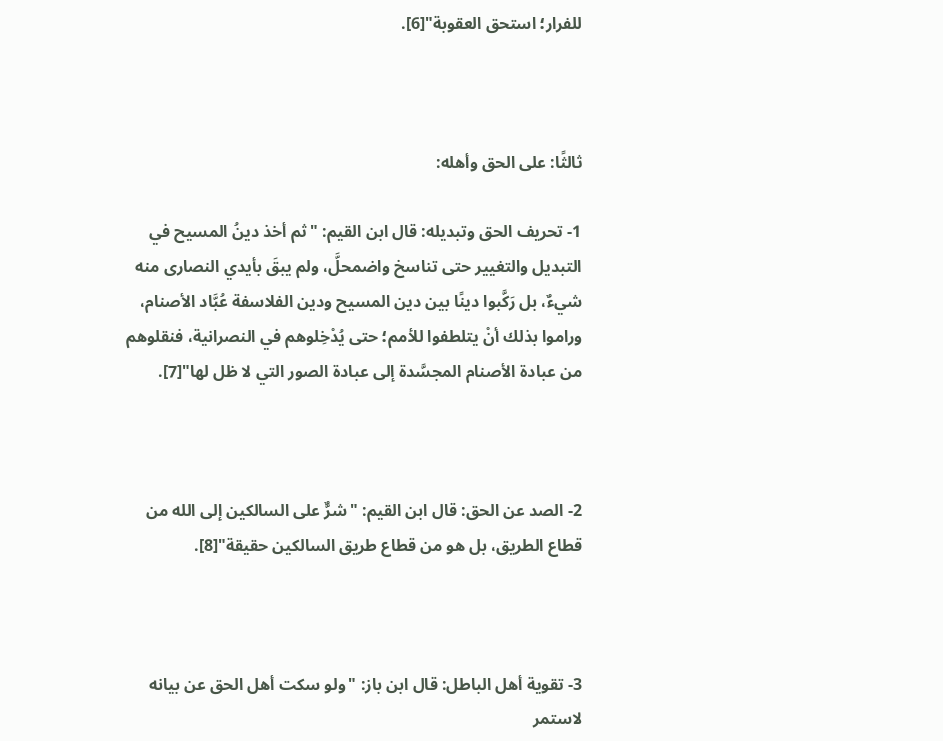للفرار؛ استحق العقوبة"[6].



ثالثًا: على الحق وأهله:

1- تحريف الحق وتبديله: قال ابن القيم: "ثم أخذ دينُ المسيح في التبديل والتغيير حتى تناسخ واضمحلَّ، ولم يبقَ بأيدي النصارى منه شيءٌ، بل رَكَّبوا دينًا بين دين المسيح ودين الفلاسفة عُبَّاد الأصنام، وراموا بذلك أنْ يتلطفوا للأمم؛ حتى يُدْخِلوهم في النصرانية، فنقلوهم من عبادة الأصنام المجسَّدة إلى عبادة الصور التي لا ظل لها"[7].



2- الصد عن الحق: قال ابن القيم: "شرٌّ على السالكين إلى الله من قطاع الطريق، بل هو من قطاع طريق السالكين حقيقة"[8].



3- تقوية أهل الباطل: قال ابن باز: "ولو سكت أهل الحق عن بيانه لاستمر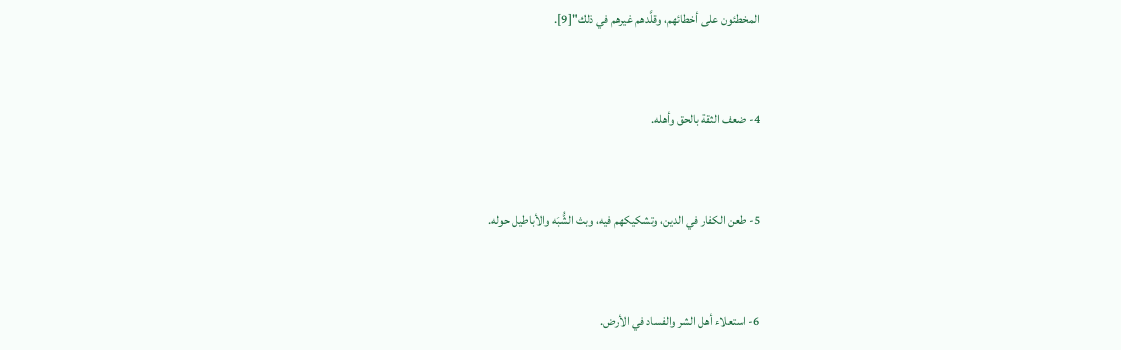المخطئون على أخطائهم، وقلَّدهم غيرهم في ذلك"[9].



4- ضعف الثقة بالحق وأهله.



5- طعن الكفار في الدين، وتشكيكهم فيه، وبث الشُّبَه والأباطيل حوله.



6- استعلاء أهل الشر والفساد في الأرض.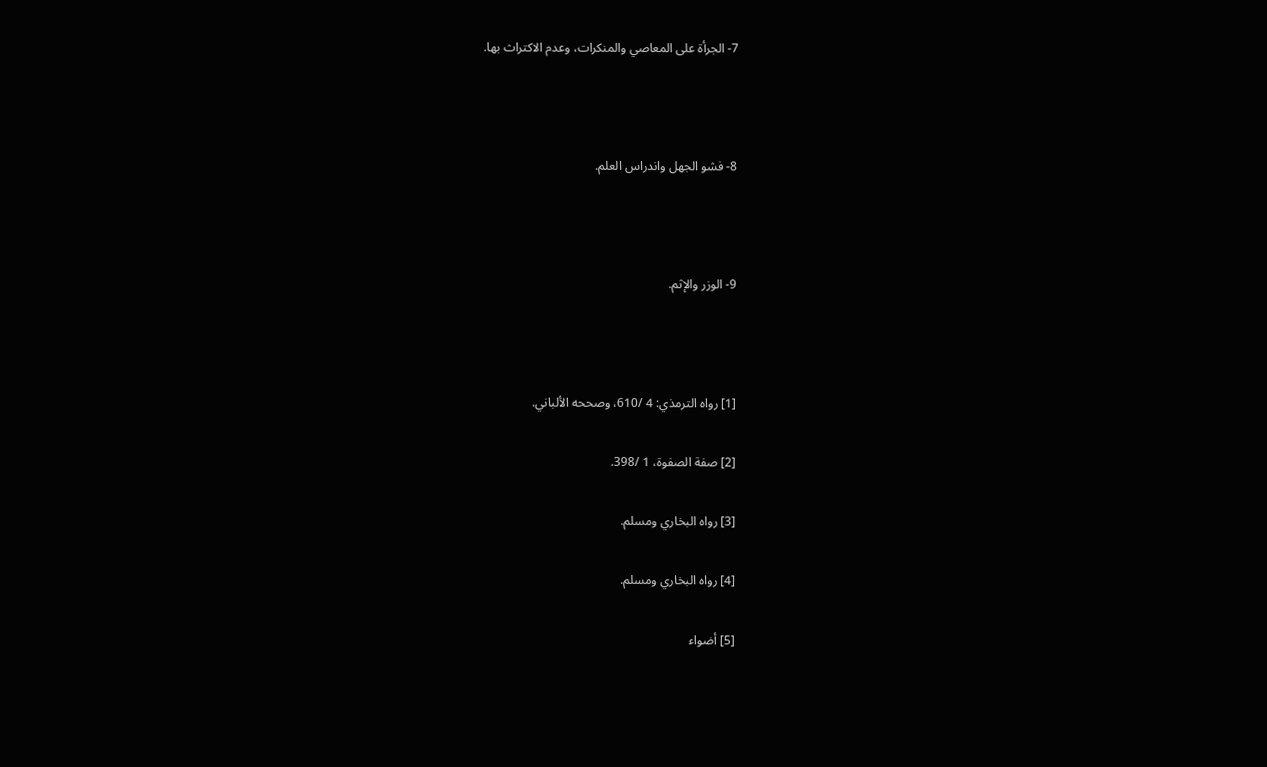7- الجرأة على المعاصي والمنكرات، وعدم الاكتراث بها.



8- فشو الجهل واندراس العلم.



9- الوزر والإثم.



[1] رواه الترمذي: 4 /610، وصححه الألباني.

[2] صفة الصفوة، 1 /398.

[3] رواه البخاري ومسلم.

[4] رواه البخاري ومسلم.

[5] أضواء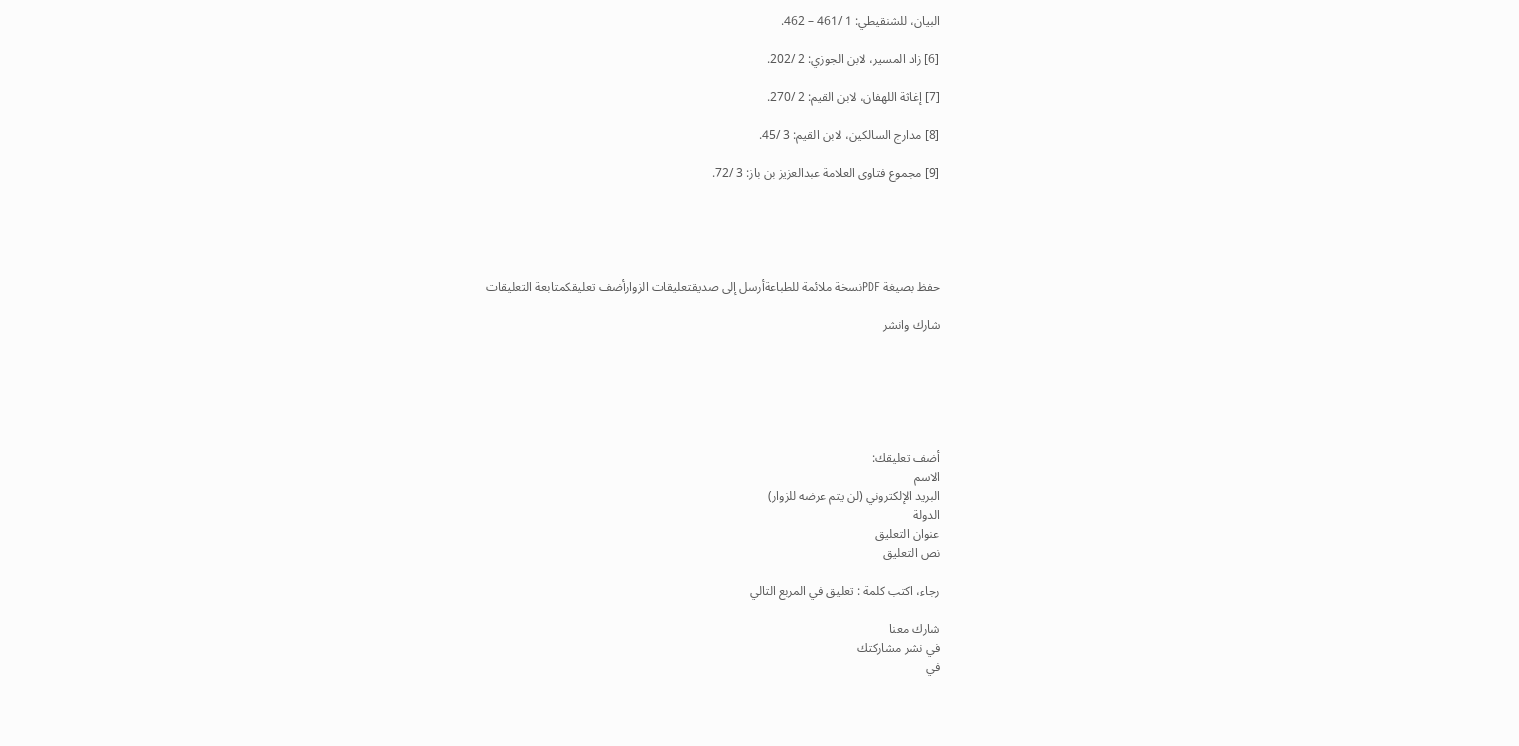البيان، للشنقيطي: 1 /461 – 462.

[6] زاد المسير، لابن الجوزي: 2 /202.

[7] إغاثة اللهفان، لابن القيم: 2 /270.

[8] مدارج السالكين، لابن القيم: 3 /45.

[9] مجموع فتاوى العلامة عبدالعزيز بن باز: 3 /72.





حفظ بصيغة PDFنسخة ملائمة للطباعةأرسل إلى صديقتعليقات الزوارأضف تعليقكمتابعة التعليقات

شارك وانشر






أضف تعليقك:
الاسم
البريد الإلكتروني (لن يتم عرضه للزوار)
الدولة
عنوان التعليق
نص التعليق

رجاء، اكتب كلمة : تعليق في المربع التالي

شارك معنا
في نشر مشاركتك
في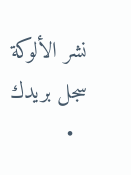نشر الألوكة
سجل بريدك
  •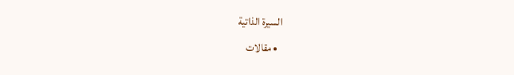السيرة الذاتية
  • مقالات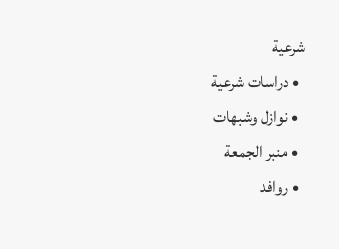شرعية
  • دراسات شرعية
  • نوازل وشبهات
  • منبر الجمعة
  • روافد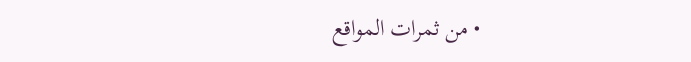• من ثمرات المواقع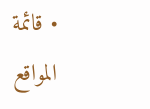• قائمة المواقع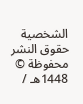الشخصية
حقوق النشر محفوظة © 1448هـ /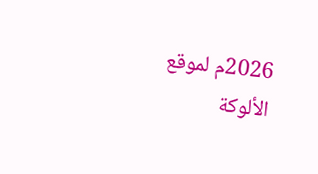2026م لموقع الألوكة